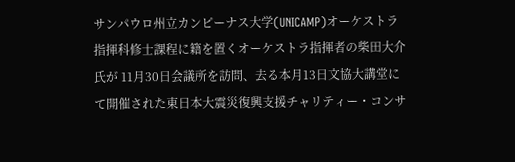サンパウロ州立カンピーナス大学(UNICAMP)オーケストラ指揮科修士課程に籍を置くオーケストラ指揮者の柴田大介氏が 11月30日会議所を訪問、去る本月13日文協大講堂にて開催された東日本大震災復興支援チャリティー・コンサ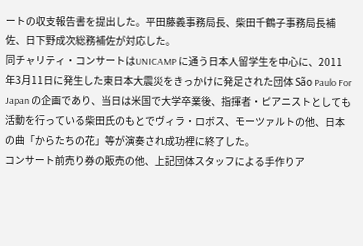ートの収支報告書を提出した。平田藤義事務局長、柴田千鶴子事務局長補佐、日下野成次総務補佐が対応した。
同チャリティ・コンサートはUNICAMP に通う日本人留学生を中心に、2011年3月11日に発生した東日本大震災をきっかけに発足された団体 São Paulo For Japan の企画であり、当日は米国で大学卒業後、指揮者・ピアニストとしても活動を行っている柴田氏のもとでヴィラ・ロボス、モーツァルトの他、日本の曲「からたちの花」等が演奏され成功裡に終了した。
コンサート前売り券の販売の他、上記団体スタッフによる手作りア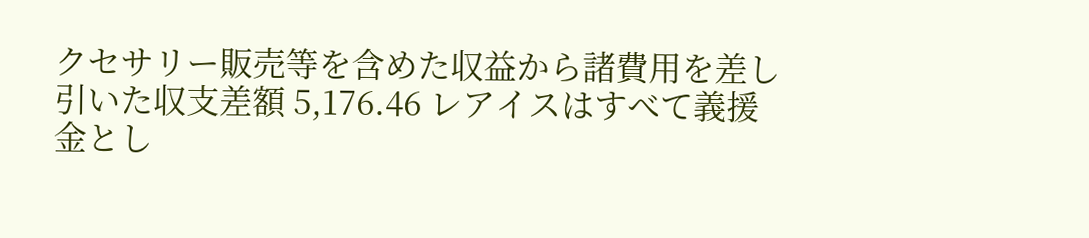クセサリー販売等を含めた収益から諸費用を差し引いた収支差額 5,176.46 レアイスはすべて義援金とし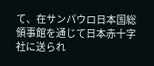て、在サンパウロ日本国総領事館を通じて日本赤十字社に送られ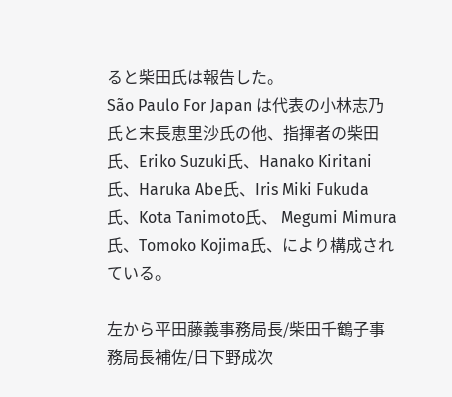ると柴田氏は報告した。
São Paulo For Japan は代表の小林志乃氏と末長恵里沙氏の他、指揮者の柴田氏、Eriko Suzuki氏、Hanako Kiritani氏、Haruka Abe氏、Iris Miki Fukuda氏、Kota Tanimoto氏、 Megumi Mimura氏、Tomoko Kojima氏、により構成されている。

左から平田藤義事務局長/柴田千鶴子事務局長補佐/日下野成次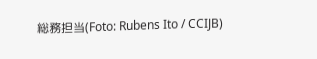総務担当(Foto: Rubens Ito / CCIJB)